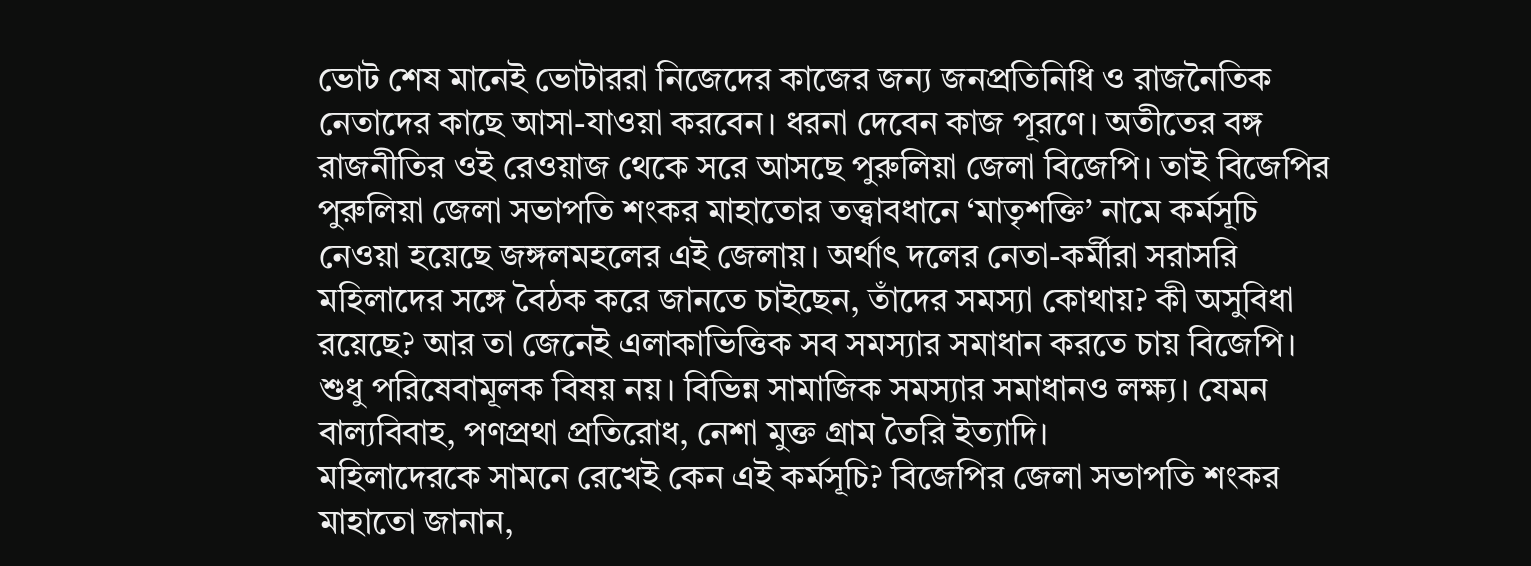ভোট শেষ মানেই ভোটাররা নিজেদের কাজের জন্য জনপ্রতিনিধি ও রাজনৈতিক নেতাদের কাছে আসা-যাওয়া করবেন। ধরনা দেবেন কাজ পূরণে। অতীতের বঙ্গ রাজনীতির ওই রেওয়াজ থেকে সরে আসছে পুরুলিয়া জেলা বিজেপি। তাই বিজেপির পুরুলিয়া জেলা সভাপতি শংকর মাহাতোর তত্ত্বাবধানে ‘মাতৃশক্তি’ নামে কর্মসূচি নেওয়া হয়েছে জঙ্গলমহলের এই জেলায়। অর্থাৎ দলের নেতা-কর্মীরা সরাসরি মহিলাদের সঙ্গে বৈঠক করে জানতে চাইছেন, তাঁদের সমস্যা কোথায়? কী অসুবিধা রয়েছে? আর তা জেনেই এলাকাভিত্তিক সব সমস্যার সমাধান করতে চায় বিজেপি। শুধু পরিষেবামূলক বিষয় নয়। বিভিন্ন সামাজিক সমস্যার সমাধানও লক্ষ্য। যেমন বাল্যবিবাহ, পণপ্রথা প্রতিরোধ, নেশা মুক্ত গ্রাম তৈরি ইত্যাদি।
মহিলাদেরকে সামনে রেখেই কেন এই কর্মসূচি? বিজেপির জেলা সভাপতি শংকর মাহাতো জানান,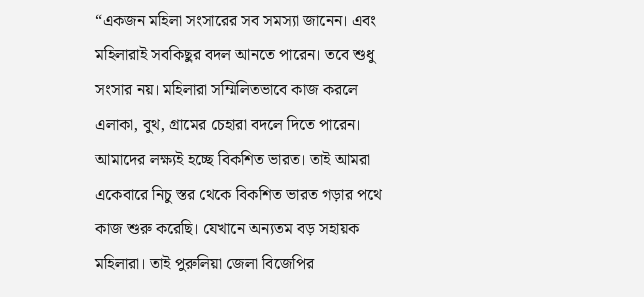“একজন মহিলা সংসারের সব সমস্যা জানেন। এবং মহিলারাই সবকিছুর বদল আনতে পারেন। তবে শুধু সংসার নয়। মহিলারা সম্মিলিতভাবে কাজ করলে এলাকা, বুথ, গ্রামের চেহারা বদলে দিতে পারেন। আমাদের লক্ষ্যই হচ্ছে বিকশিত ভারত। তাই আমরা একেবারে নিচু স্তর থেকে বিকশিত ভারত গড়ার পথে কাজ শুরু করেছি। যেখানে অন্যতম বড় সহায়ক মহিলারা। তাই পুরুলিয়া জেলা বিজেপির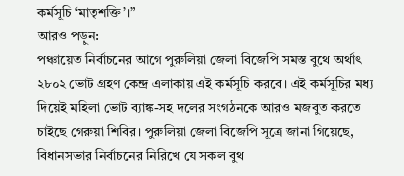কর্মসূচি ‘মাতৃশক্তি’।”
আরও পড়ুন:
পঞ্চায়েত নির্বাচনের আগে পুরুলিয়া জেলা বিজেপি সমস্ত বুথে অর্থাৎ ২৮০২ ভোট গ্রহণ কেন্দ্র এলাকায় এই কর্মসূচি করবে। এই কর্মসূচির মধ্য দিয়েই মহিলা ভোট ব্যাঙ্ক-সহ দলের সংগঠনকে আরও মজবুত করতে চাইছে গেরুয়া শিবির। পুরুলিয়া জেলা বিজেপি সূত্রে জানা গিয়েছে, বিধানসভার নির্বাচনের নিরিখে যে সকল বুথ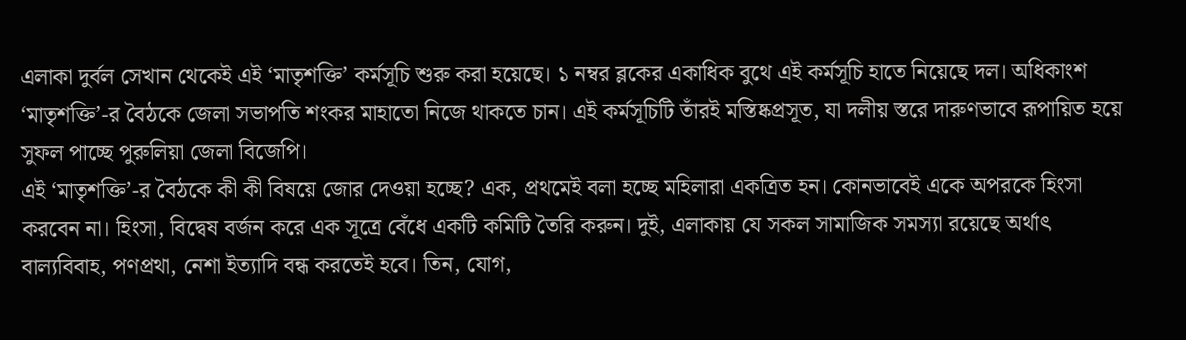এলাকা দুর্বল সেখান থেকেই এই ‘মাতৃশক্তি’ কর্মসূচি শুরু করা হয়েছে। ১ নম্বর ব্লকের একাধিক বুথে এই কর্মসূচি হাতে নিয়েছে দল। অধিকাংশ ‘মাতৃশক্তি’-র বৈঠকে জেলা সভাপতি শংকর মাহাতো নিজে থাকতে চান। এই কর্মসূচিটি তাঁরই মস্তিষ্কপ্রসূত, যা দলীয় স্তরে দারুণভাবে রূপায়িত হয়ে সুফল পাচ্ছে পুরুলিয়া জেলা বিজেপি।
এই ‘মাতৃশক্তি’-র বৈঠকে কী কী বিষয়ে জোর দেওয়া হচ্ছে? এক, প্রথমেই বলা হচ্ছে মহিলারা একত্রিত হন। কোনভাবেই একে অপরকে হিংসা করবেন না। হিংসা, বিদ্বেষ বর্জন করে এক সূত্রে বেঁধে একটি কমিটি তৈরি করুন। দুই, এলাকায় যে সকল সামাজিক সমস্যা রয়েছে অর্থাৎ বাল্যবিবাহ, পণপ্রথা, নেশা ইত্যাদি বন্ধ করতেই হবে। তিন, যোগ,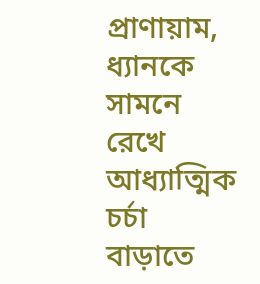প্রাণায়াম, ধ্যানকে সামনে রেখে আধ্যাত্মিক চর্চা বাড়াতে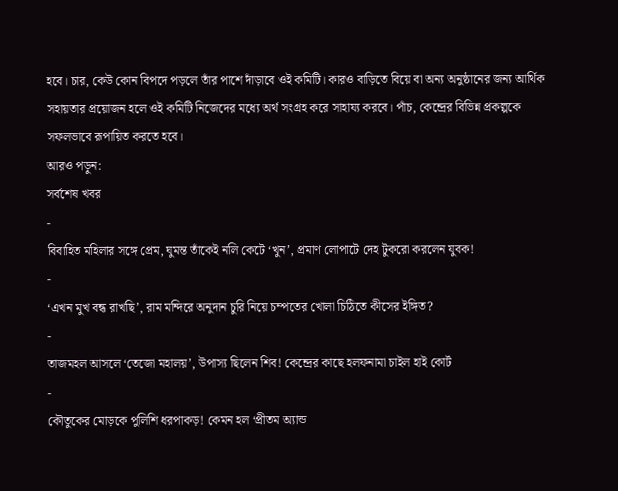হবে। চার, কেউ কোন বিপদে পড়লে তাঁর পাশে দাঁড়াবে ওই কমিটি। কারও বাড়িতে বিয়ে বা অন্য অনুষ্ঠানের জন্য আর্থিক সহায়তার প্রয়োজন হলে ওই কমিটি নিজেদের মধ্যে অর্থ সংগ্রহ করে সাহায্য করবে। পাঁচ, কেন্দ্রের বিভিন্ন প্রকল্পকে সফলভাবে রূপায়িত করতে হবে।
আরও পড়ুন:
সর্বশেষ খবর
-
বিবাহিত মহিলার সঙ্গে প্রেম, ঘুমন্ত তাঁকেই নলি কেটে ‘খুন’, প্রমাণ লোপাটে দেহ টুকরো করলেন যুবক!
-
‘এখন মুখ বন্ধ রাখছি’, রাম মন্দিরে অনুদান চুরি নিয়ে চম্পতের খোলা চিঠিতে কীসের ইঙ্গিত?
-
তাজমহল আসলে ‘তেজো মহালয়’, উপাস্য ছিলেন শিব! কেন্দ্রের কাছে হলফনামা চাইল হাই কোর্ট
-
কৌতুকের মোড়কে পুলিশি ধরপাকড়! কেমন হল ‘প্রীতম অ্যান্ড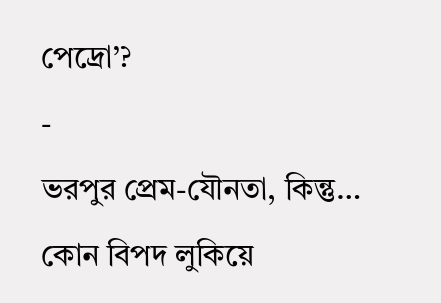পেদ্রো’?
-
ভরপুর প্রেম-যৌনতা, কিন্তু… কোন বিপদ লুকিয়ে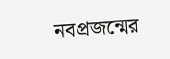নবপ্রজন্মের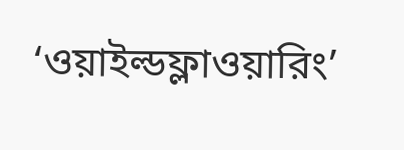‘ওয়াইল্ডফ্লাওয়ারিং’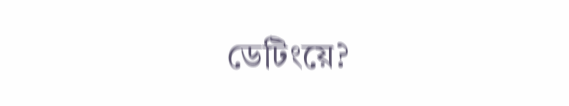ডেটিংয়ে?